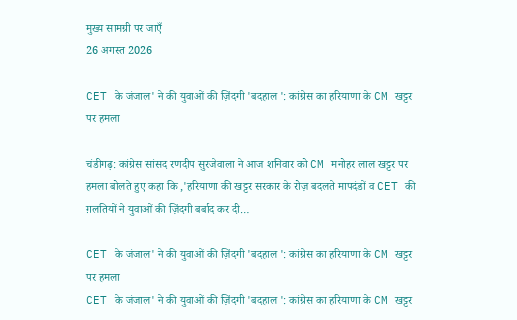मुख्य सामग्री पर जाएँ
26 अगस्त 2026

CET के जंजाल' ने की युवाओं की ज़िंदगी 'बदहाल ': कांग्रेस का हरियाणा के CM खट्टर पर हमला

चंडीगढ़: कांग्रेस सांसद रणदीप सुरजेवाला ने आज शनिवार को CM मनोहर लाल खट्टर पर हमला बोलते हुए कहा कि ,'हरियाणा की खट्टर सरकार के रोज़ बदलते मापदंडों व CET की ग़लतियों ने युवाओं की ज़िंदगी बर्बाद कर दी…

CET के जंजाल' ने की युवाओं की ज़िंदगी 'बदहाल ': कांग्रेस का हरियाणा के CM खट्टर पर हमला
CET के जंजाल' ने की युवाओं की ज़िंदगी 'बदहाल ': कांग्रेस का हरियाणा के CM खट्टर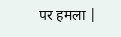पर हमला |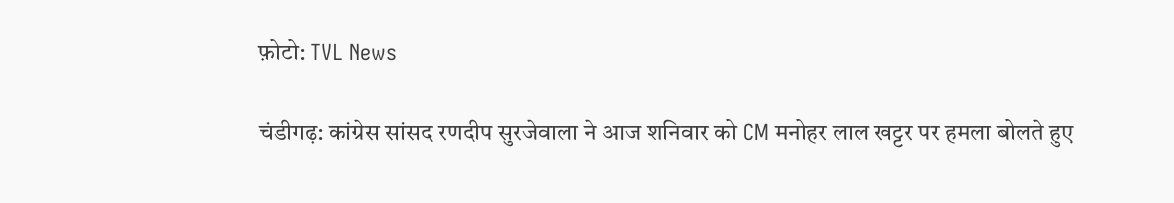फ़ोटो: TVL News

चंडीगढ़: कांग्रेस सांसद रणदीप सुरजेवाला ने आज शनिवार को CM मनोहर लाल खट्टर पर हमला बोलते हुए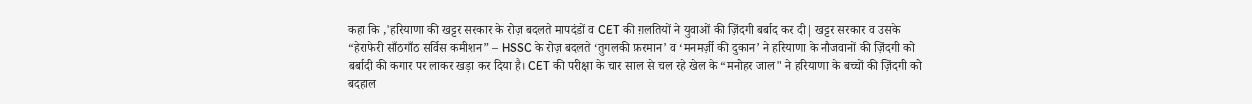कहा कि ,'हरियाणा की खट्टर सरकार के रोज़ बदलते मापदंडों व CET की ग़लतियों ने युवाओं की ज़िंदगी बर्बाद कर दी| खट्टर सरकार व उसके “हेराफेरी साँठगाँठ सर्विस कमीशन” – HSSC के रोज़ बदलते ‘तुगलकी फ़रमान’ व ‘मनमर्ज़ी की दुकान’ ने हरियाणा के नौजवानों की ज़िंदगी को बर्बादी की कगार पर लाकर खड़ा कर दिया है। CET की परीक्षा के चार साल से चल रहे खेल के “मनोहर जाल" ने हरियाणा के बच्चों की ज़िंदगी को बदहाल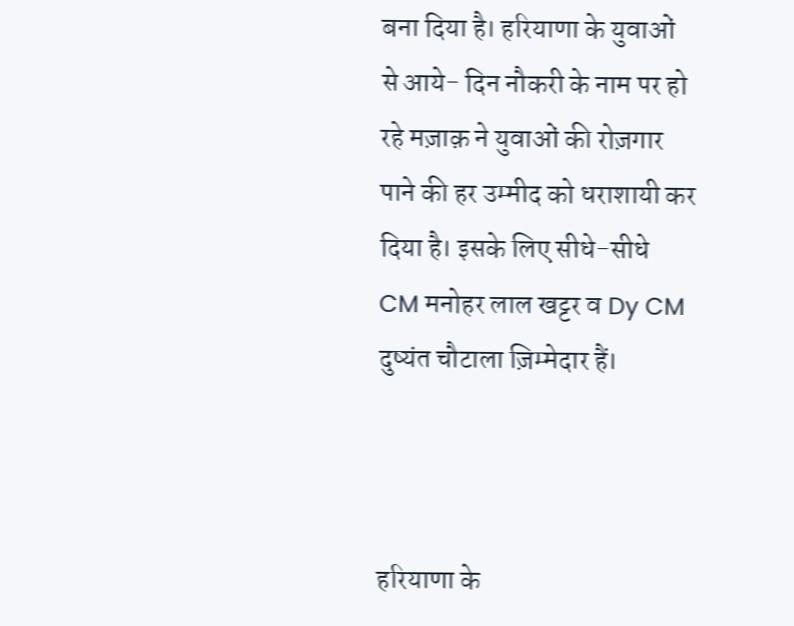बना दिया है। हरियाणा के युवाओं से आये- दिन नौकरी के नाम पर हो रहे मज़ाक़ ने युवाओं की रोज़गार पाने की हर उम्मीद को धराशायी कर दिया है। इसके लिए सीधे-सीधे CM मनोहर लाल खट्टर व Dy CM दुष्यंत चौटाला ज़िम्मेदार हैं।



हरियाणा के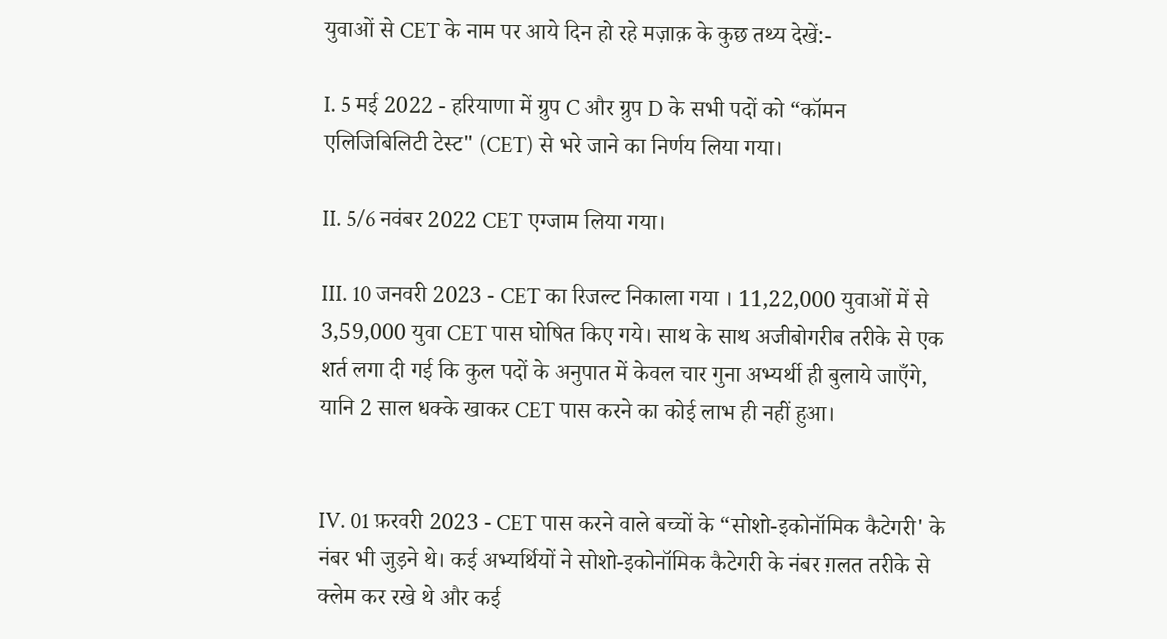युवाओं से CET के नाम पर आये दिन हो रहे मज़ाक़ के कुछ तथ्य देखें:-

I. 5 मई 2022 - हरियाणा में ग्रुप C और ग्रुप D के सभी पदों को “कॉमन एलिजिबिलिटी टेस्ट" (CET) से भरे जाने का निर्णय लिया गया।

II. 5/6 नवंबर 2022 CET एग्जाम लिया गया।

III. 10 जनवरी 2023 - CET का रिजल्ट निकाला गया । 11,22,000 युवाओं में से 3,59,000 युवा CET पास घोषित किए गये। साथ के साथ अजीबोगरीब तरीके से एक शर्त लगा दी गई कि कुल पदों के अनुपात में केवल चार गुना अभ्यर्थी ही बुलाये जाएँगे, यानि 2 साल धक्के खाकर CET पास करने का कोई लाभ ही नहीं हुआ।


IV. 01 फ़रवरी 2023 - CET पास करने वाले बच्चों के “सोशो-इकोनॉमिक कैटेगरी' के नंबर भी जुड़ने थे। कई अभ्यर्थियों ने सोशो-इकोनॉमिक कैटेगरी के नंबर ग़लत तरीके से क्लेम कर रखे थे और कई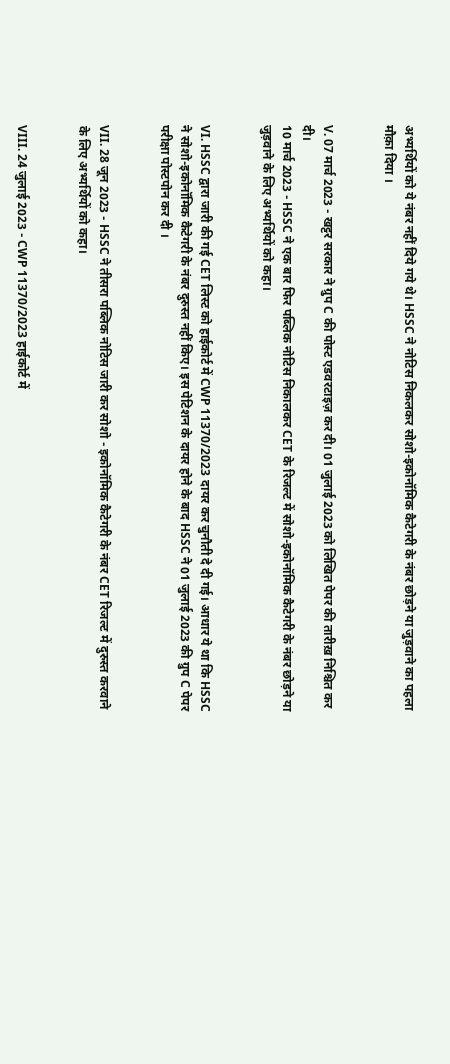अभ्यर्थियों को ये नंबर नहीं दिये गये थे। HSSC ने नोटिस निकलकर सोशो-इकोनॉमिक कैटेगरी के नंबर छोड़ने या जुड़वाने का पहला मौक़ा दिया ।


V. 07 मार्च 2023 - खट्टर सरकार ने ग्रुप C की पोस्ट एडवरटाइज़ कर दी। 01 जुलाई 2023 को लिखित पेपर की तारीख़ निश्चित कर दी।
10 मार्च 2023 - HSSC ने एक बार फिर पब्लिक नोटिस निकालकर CET के रिजल्ट में सोशो-इकोनॉमिक कैटेगरी के नंबर छोड़ने या जुड़वाने के लिए अभ्यर्थियों को कहा।


VI. HSSC द्वारा जारी की गई CET लिस्ट को हाईकोर्ट में CWP 11370/2023 दायर कर चुनौती दे दी गई। आधार ये था कि HSSC ने सोशो-इकोनॉमिक कैटेगरी के नंबर दुरुस्त नहीं किए। इस पेटिशन के दायर होने के बाद HSSC ने 01 जुलाई 2023 की ग्रुप C पेपर परीक्षा पोस्टपोन कर दी ।


VII. 28 जून 2023 - HSSC ने तीसरा पब्लिक नोटिस जारी कर सोशो - इकोनॉमिक कैटेगरी के नंबर CET रिजल्ट में दुरुस्त करवाने के लिए अभ्यर्थियों को कहा।


VIII. 24 जुलाई 2023 - CWP 11370/2023 हाईकोर्ट में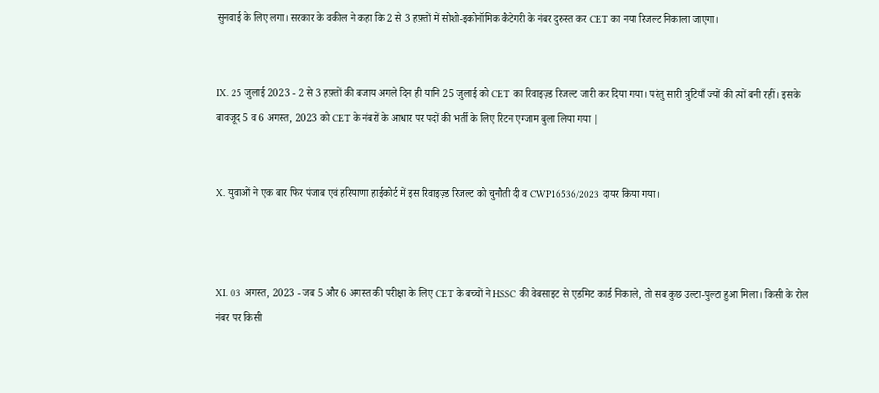सुनवाई के लिए लगा। सरकार के वकील ने कहा कि 2 से 3 हफ़्तों में सोशो-इकोनॉमिक कैटेगरी के नंबर दुरुस्त कर CET का नया रिजल्ट निकाला जाएगा।


IX. 25 जुलाई 2023 - 2 से 3 हफ़्तों की बजाय अगले दिन ही यानि 25 जुलाई को CET का रिवाइज़्ड रिजल्ट जारी कर दिया गया। परंतु सारी त्रुटियाँ ज्यों की त्यों बनी रहीं। इसके बावजूद 5 व 6 अगस्त, 2023 को CET के नंबरों के आधार पर पदों की भर्ती के लिए रिटन एग्जाम बुला लिया गया |


X. युवाओं ने एक बार फिर पंजाब एवं हरियाणा हाईकोर्ट में इस रिवाइज़्ड रिजल्ट को चुनौती दी व CWP16536/2023 दायर किया गया।



XI. 03 अगस्त, 2023 - जब 5 और 6 अगस्त की परीक्षा के लिए CET के बच्चों ने HSSC की वेबसाइट से एडमिट कार्ड निकाले, तो सब कुछ उल्टा-पुल्टा हुआ मिला। किसी के रोल नंबर पर किसी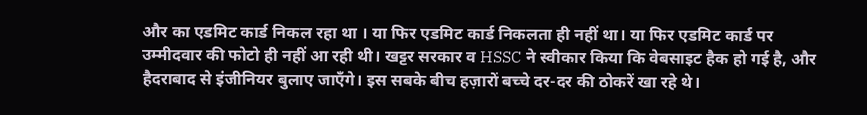और का एडमिट कार्ड निकल रहा था । या फिर एडमिट कार्ड निकलता ही नहीं था। या फिर एडमिट कार्ड पर उम्मीदवार की फोटो ही नहीं आ रही थी। खट्टर सरकार व HSSC ने स्वीकार किया कि वेबसाइट हैक हो गई है, और हैदराबाद से इंजीनियर बुलाए जाएँगे। इस सबके बीच हज़ारों बच्चे दर-दर की ठोकरें खा रहे थे।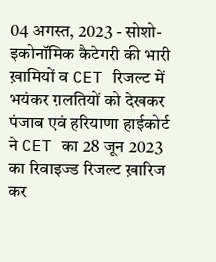04 अगस्त, 2023 - सोशो-इकोनॉमिक कैटेगरी की भारी ख़ामियों व CET रिजल्ट में भयंकर ग़लतियों को देखकर पंजाब एवं हरियाणा हाईकोर्ट ने CET का 28 जून 2023 का रिवाइज्ड रिजल्ट ख़ारिज कर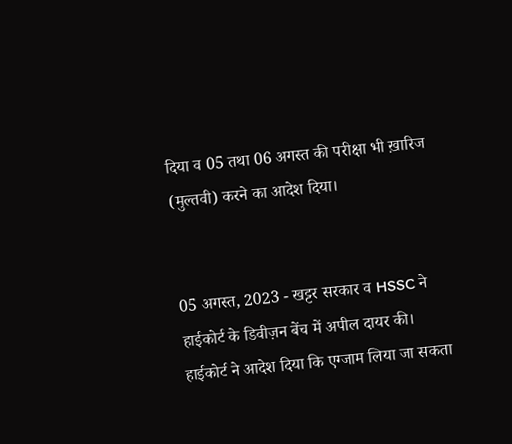दिया व 05 तथा 06 अगस्त की परीक्षा भी ख़ारिज (मुल्तवी) करने का आदेश दिया।


05 अगस्त, 2023 - खट्टर सरकार व HSSC ने हाईकोर्ट के डिवीज़न बेंच में अपील दायर की। हाईकोर्ट ने आदेश दिया कि एग्जाम लिया जा सकता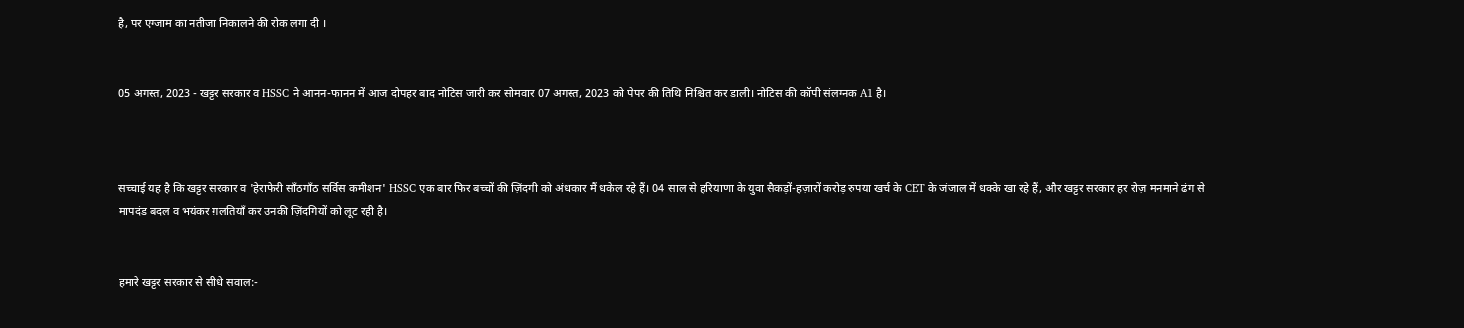है, पर एग्जाम का नतीजा निकालने की रोक लगा दी ।


05 अगस्त, 2023 - खट्टर सरकार व HSSC ने आनन-फानन में आज दोपहर बाद नोटिस जारी कर सोमवार 07 अगस्त, 2023 को पेपर की तिथि निश्चित कर डाली। नोटिस की कॉपी संलग्नक A1 है।



सच्चाई यह है कि खट्टर सरकार व 'हेराफेरी साँठगाँठ सर्विस कमीशन' HSSC एक बार फिर बच्चों की ज़िंदगी को अंधकार मैं धकेल रहे हैं। 04 साल से हरियाणा के युवा सैकड़ों-हज़ारों करोड़ रुपया खर्च के CET के जंजाल में धक्के खा रहे हैं, और खट्टर सरकार हर रोज़ मनमाने ढंग से मापदंड बदल व भयंकर ग़लतियाँ कर उनकी ज़िंदगियों को लूट रही है।


हमारे खट्टर सरकार से सीधे सवाल:-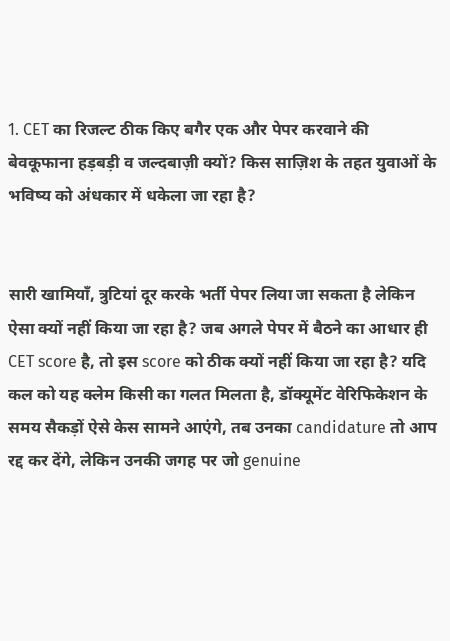1. CET का रिजल्ट ठीक किए बगैर एक और पेपर करवाने की बेवकूफाना हड़बड़ी व जल्दबाज़ी क्यों? किस साज़िश के तहत युवाओं के भविष्य को अंधकार में धकेला जा रहा है?


सारी खामियाँ, त्रुटियां दूर करके भर्ती पेपर लिया जा सकता है लेकिन ऐसा क्यों नहीं किया जा रहा है? जब अगले पेपर में बैठने का आधार ही CET score है, तो इस score को ठीक क्यों नहीं किया जा रहा है? यदि कल को यह क्लेम किसी का गलत मिलता है, डॉक्यूमेंट वेरिफिकेशन के समय सैकड़ों ऐसे केस सामने आएंगे, तब उनका candidature तो आप रद्द कर देंगे, लेकिन उनकी जगह पर जो genuine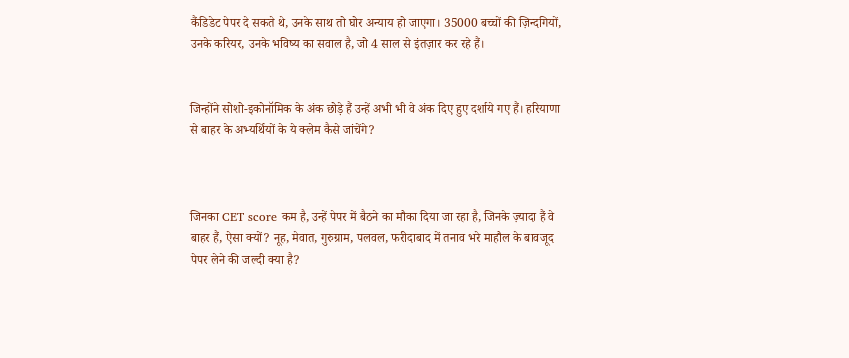कैंडिडेट पेपर दे सकते थे, उनके साथ तो घोर अन्याय हो जाएगा। 35000 बच्चों की ज़िन्दगियों, उनके करियर, उनके भविष्य का सवाल है, जो 4 साल से इंतज़ार कर रहे हैं।


जिन्होंने सोशो-इकोनॉमिक के अंक छोड़े हैं उन्हें अभी भी वे अंक दिए हुए दर्शाये गए हैं। हरियाणा से बाहर के अभ्यर्थियों के ये क्लेम कैसे जांचेंगे?



जिनका CET score कम है, उन्हें पेपर में बैठने का मौका दिया जा रहा है, जिनके ज़्यादा हैं वे बाहर हैं, ऐसा क्यों? नूह, मेवात, गुरुग्राम, पलवल, फरीदाबाद में तनाव भरे माहौल के बावजूद पेपर लेने की जल्दी क्या है?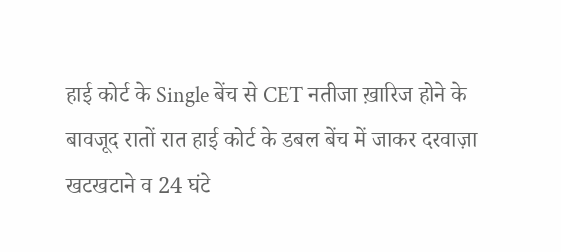हाई कोर्ट के Single बेंच से CET नतीजा ख़ारिज होने के बावजूद रातों रात हाई कोर्ट के डबल बेंच में जाकर दरवाज़ा खटखटाने व 24 घंटे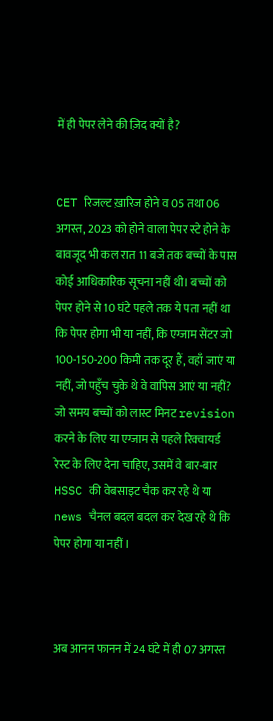में ही पेपर लेने की ज़िद क्यों है?


CET रिजल्ट ख़ारिज होने व 05 तथा 06 अगस्त, 2023 को होने वाला पेपर स्टे होने के बावजूद भी कल रात 11 बजे तक बच्चों के पास कोई आधिकारिक सूचना नहीं थी। बच्चों को पेपर होने से 10 घंटे पहले तक ये पता नहीं था कि पेपर होगा भी या नहीं, कि एग्जाम सेंटर जो 100-150-200 किमी तक दूर हैं, वहाँ जाएं या नहीं, जो पहुँच चुके थे वे वापिस आएं या नहीं? जो समय बच्चों को लास्ट मिनट revision करने के लिए या एग्जाम से पहले रिक्वायर्ड रेस्ट के लिए देना चाहिए, उसमें वे बार-बार HSSC की वेबसाइट चैक कर रहे थे या news चैनल बदल बदल कर देख रहे थे कि पेपर होगा या नहीं ।



अब आनन फानन में 24 घंटे में ही 07 अगस्त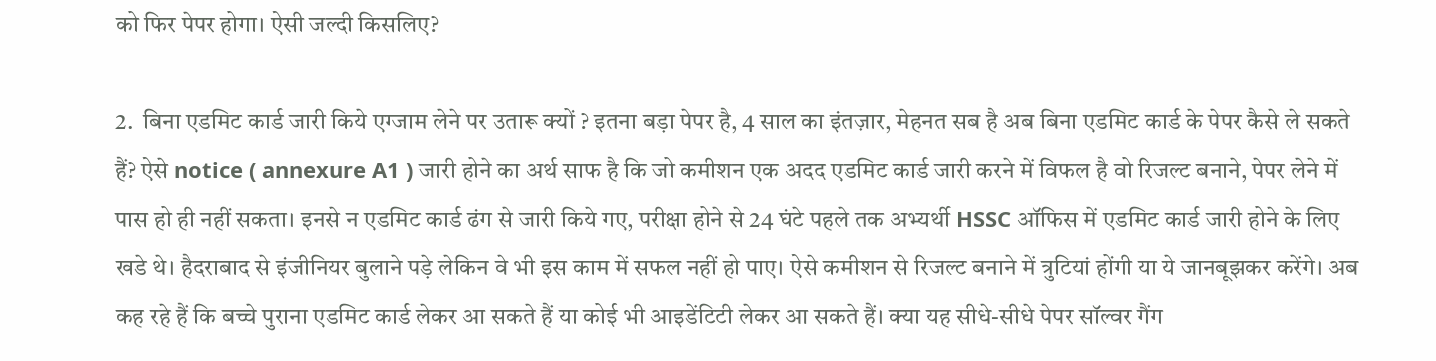को फिर पेपर होगा। ऐसी जल्दी किसलिए?

2.  बिना एडमिट कार्ड जारी किये एग्जाम लेने पर उतारू क्यों ? इतना बड़ा पेपर है, 4 साल का इंतज़ार, मेहनत सब है अब बिना एडमिट कार्ड के पेपर कैसे ले सकते हैं? ऐसे notice ( annexure A1 ) जारी होने का अर्थ साफ है कि जो कमीशन एक अदद एडमिट कार्ड जारी करने में विफल है वो रिजल्ट बनाने, पेपर लेने में पास हो ही नहीं सकता। इनसे न एडमिट कार्ड ढंग से जारी किये गए, परीक्षा होने से 24 घंटे पहले तक अभ्यर्थी HSSC ऑफिस में एडमिट कार्ड जारी होने के लिए खडे थे। हैदराबाद से इंजीनियर बुलाने पड़े लेकिन वे भी इस काम में सफल नहीं हो पाए। ऐसे कमीशन से रिजल्ट बनाने में त्रुटियां होंगी या ये जानबूझकर करेंगे। अब कह रहे हैं कि बच्चे पुराना एडमिट कार्ड लेकर आ सकते हैं या कोई भी आइडेंटिटी लेकर आ सकते हैं। क्या यह सीधे-सीधे पेपर सॉल्वर गैंग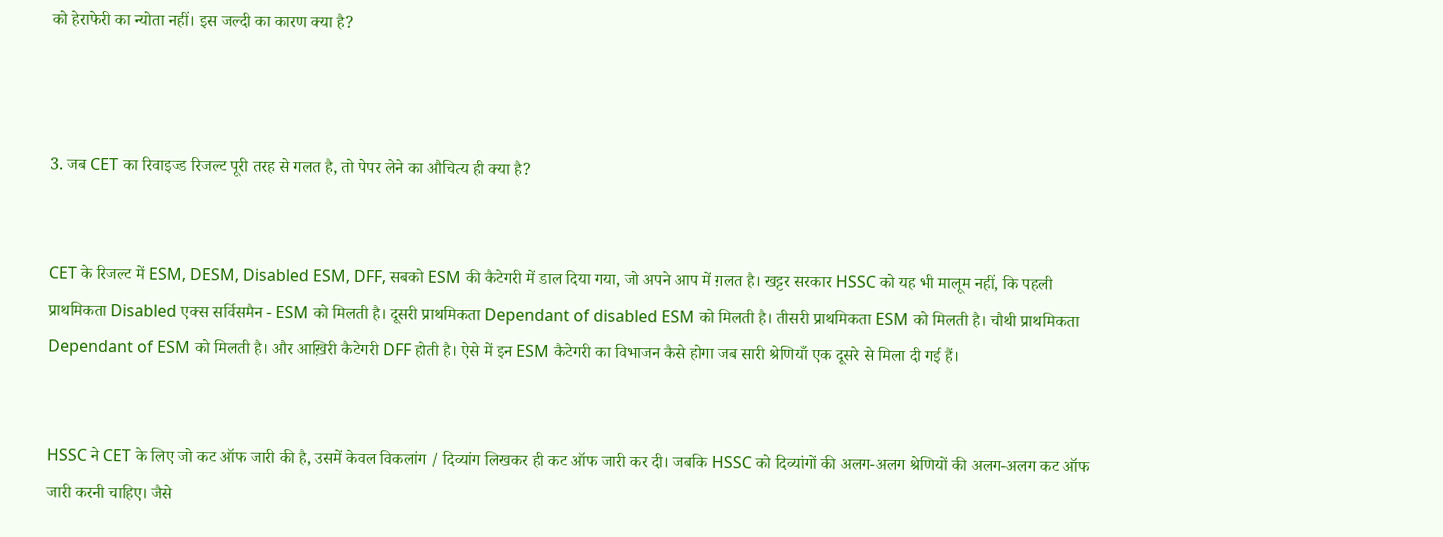को हेराफेरी का न्योता नहीं। इस जल्दी का कारण क्या है?



3. जब CET का रिवाइज्ड रिजल्ट पूरी तरह से गलत है, तो पेपर लेने का औचित्य ही क्या है?


CET के रिजल्ट में ESM, DESM, Disabled ESM, DFF, सबको ESM की कैटेगरी में डाल दिया गया, जो अपने आप में ग़लत है। खट्टर सरकार HSSC को यह भी मालूम नहीं, कि पहली प्राथमिकता Disabled एक्स सर्विसमैन - ESM को मिलती है। दूसरी प्राथमिकता Dependant of disabled ESM को मिलती है। तीसरी प्राथमिकता ESM को मिलती है। चौथी प्राथमिकता Dependant of ESM को मिलती है। और आख़िरी कैटेगरी DFF होती है। ऐसे में इन ESM कैटेगरी का विभाजन कैसे होगा जब सारी श्रेणियाँ एक दूसरे से मिला दी गई हैं।


HSSC ने CET के लिए जो कट ऑफ जारी की है, उसमें केवल विकलांग / दिव्यांग लिखकर ही कट ऑफ जारी कर दी। जबकि HSSC को दिव्यांगों की अलग-अलग श्रेणियों की अलग-अलग कट ऑफ जारी करनी चाहिए। जैसे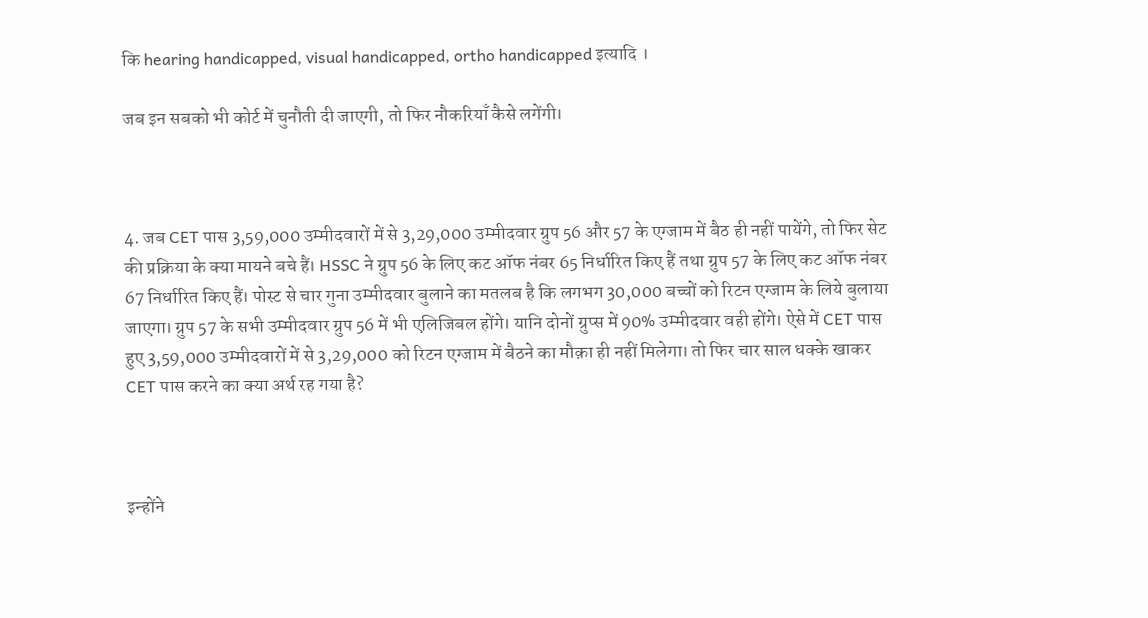कि hearing handicapped, visual handicapped, ortho handicapped इत्यादि ।

जब इन सबको भी कोर्ट में चुनौती दी जाएगी, तो फिर नौकरियाँ कैसे लगेंगी।



4. जब CET पास 3,59,000 उम्मीदवारों में से 3,29,000 उम्मीदवार ग्रुप 56 और 57 के एग्जाम में बैठ ही नहीं पायेंगे, तो फिर सेट की प्रक्रिया के क्या मायने बचे हैं। HSSC ने ग्रुप 56 के लिए कट ऑफ नंबर 65 निर्धारित किए हैं तथा ग्रुप 57 के लिए कट ऑफ नंबर 67 निर्धारित किए हैं। पोस्ट से चार गुना उम्मीदवार बुलाने का मतलब है कि लगभग 30,000 बच्चों को रिटन एग्जाम के लिये बुलाया जाएगा। ग्रुप 57 के सभी उम्मीदवार ग्रुप 56 में भी एलिजिबल होंगे। यानि दोनों ग्रुप्स में 90% उम्मीदवार वही होंगे। ऐसे में CET पास हुए 3,59,000 उम्मीदवारों में से 3,29,000 को रिटन एग्जाम में बैठने का मौक़ा ही नहीं मिलेगा। तो फिर चार साल धक्के खाकर CET पास करने का क्या अर्थ रह गया है?



इन्होंने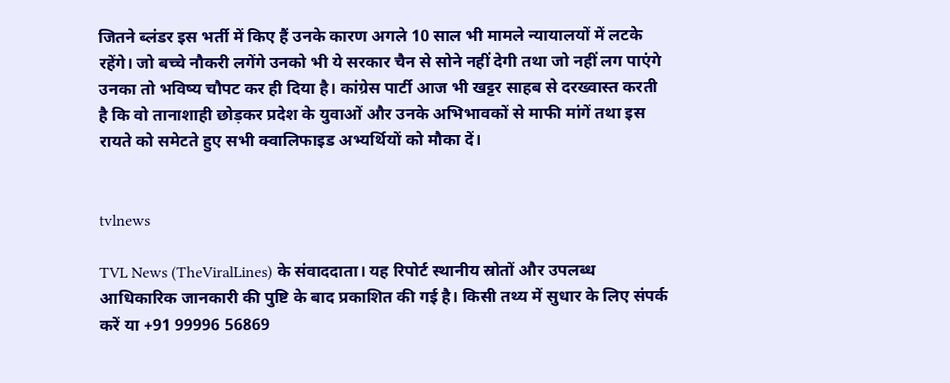जितने ब्लंडर इस भर्ती में किए हैं उनके कारण अगले 10 साल भी मामले न्यायालयों में लटके रहेंगे। जो बच्चे नौकरी लगेंगे उनको भी ये सरकार चैन से सोने नहीं देगी तथा जो नहीं लग पाएंगे उनका तो भविष्य चौपट कर ही दिया है। कांग्रेस पार्टी आज भी खट्टर साहब से दरख्वास्त करती है कि वो तानाशाही छोड़कर प्रदेश के युवाओं और उनके अभिभावकों से माफी मांगें तथा इस रायते को समेटते हुए सभी क्वालिफाइड अभ्यर्थियों को मौका दें।


tvlnews

TVL News (TheViralLines) के संवाददाता। यह रिपोर्ट स्थानीय स्रोतों और उपलब्ध आधिकारिक जानकारी की पुष्टि के बाद प्रकाशित की गई है। किसी तथ्य में सुधार के लिए संपर्क करें या +91 99996 56869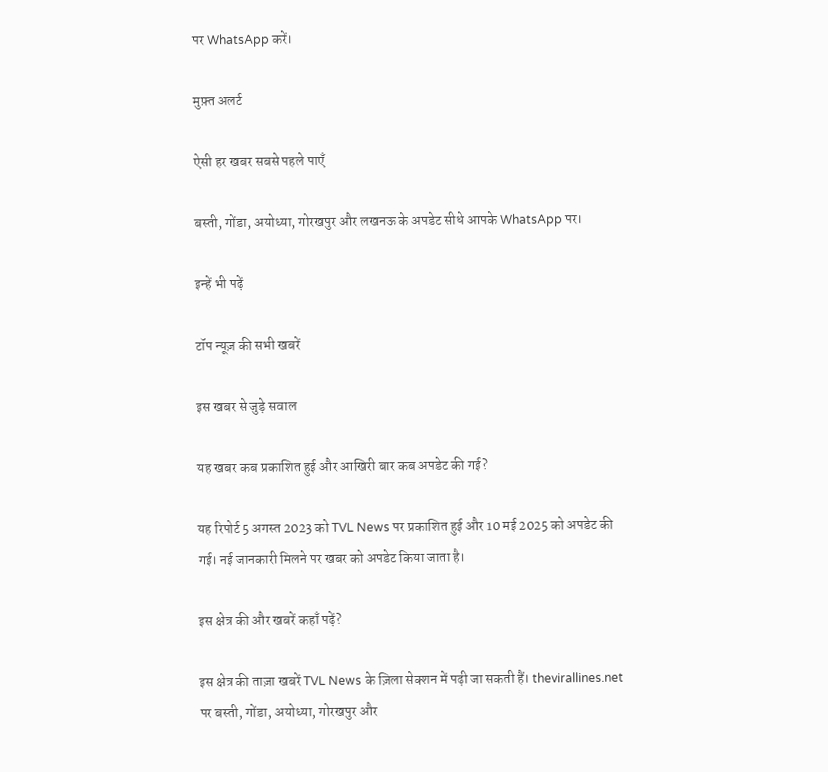पर WhatsApp करें।

मुफ़्त अलर्ट

ऐसी हर खबर सबसे पहले पाएँ

बस्ती, गोंडा, अयोध्या, गोरखपुर और लखनऊ के अपडेट सीधे आपके WhatsApp पर।

इन्हें भी पढ़ें

टॉप न्यूज़ की सभी खबरें

इस खबर से जुड़े सवाल

यह खबर कब प्रकाशित हुई और आखिरी बार कब अपडेट की गई?

यह रिपोर्ट 5 अगस्त 2023 को TVL News पर प्रकाशित हुई और 10 मई 2025 को अपडेट की गई। नई जानकारी मिलने पर खबर को अपडेट किया जाता है।

इस क्षेत्र की और खबरें कहाँ पढ़ें?

इस क्षेत्र की ताज़ा खबरें TVL News के ज़िला सेक्शन में पढ़ी जा सकती हैं। thevirallines.net पर बस्ती, गोंडा, अयोध्या, गोरखपुर और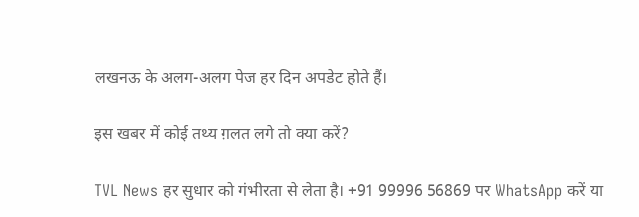लखनऊ के अलग-अलग पेज हर दिन अपडेट होते हैं।

इस खबर में कोई तथ्य ग़लत लगे तो क्या करें?

TVL News हर सुधार को गंभीरता से लेता है। +91 99996 56869 पर WhatsApp करें या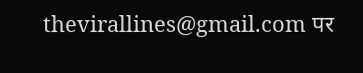thevirallines@gmail.com पर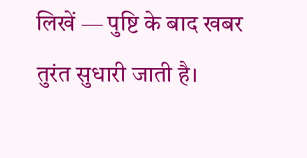लिखें — पुष्टि के बाद खबर तुरंत सुधारी जाती है।